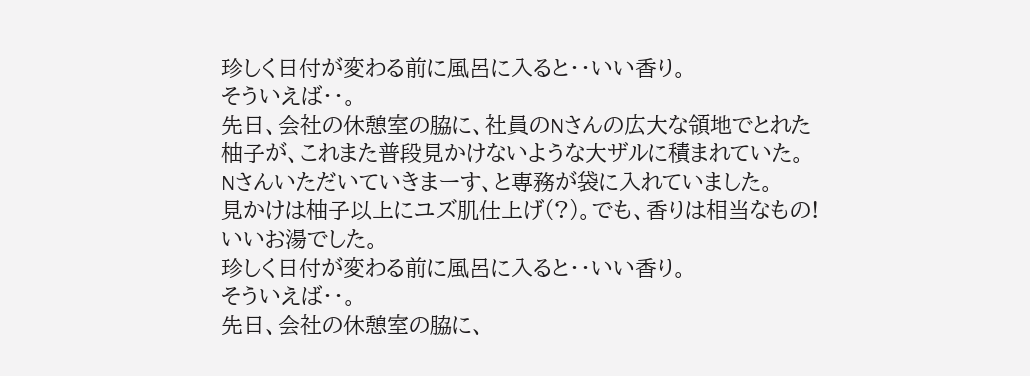珍しく日付が変わる前に風呂に入ると・・いい香り。
そういえば・・。
先日、会社の休憩室の脇に、社員のNさんの広大な領地でとれた柚子が、これまた普段見かけないような大ザルに積まれていた。
Nさんいただいていきまーす、と専務が袋に入れていました。
見かけは柚子以上にユズ肌仕上げ(?)。でも、香りは相当なもの!
いいお湯でした。
珍しく日付が変わる前に風呂に入ると・・いい香り。
そういえば・・。
先日、会社の休憩室の脇に、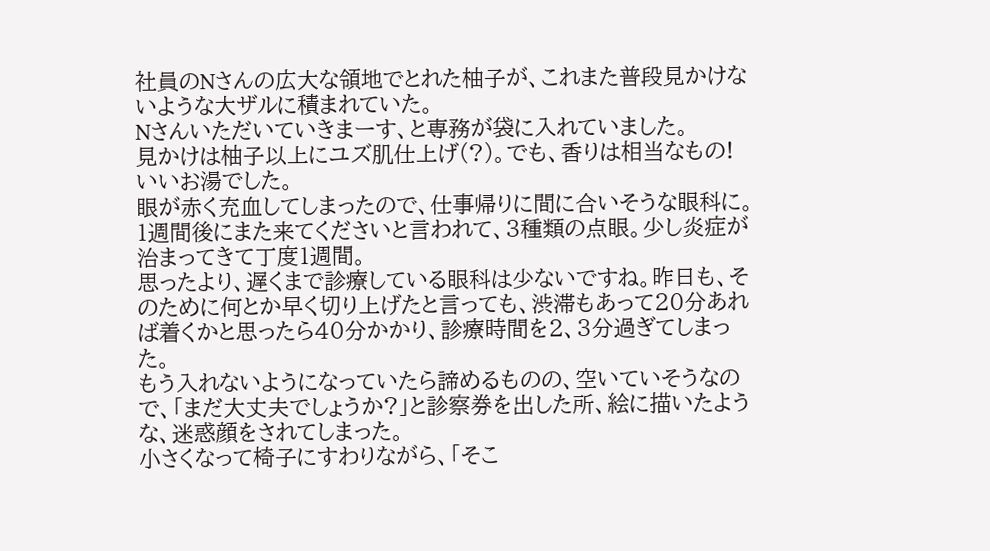社員のNさんの広大な領地でとれた柚子が、これまた普段見かけないような大ザルに積まれていた。
Nさんいただいていきまーす、と専務が袋に入れていました。
見かけは柚子以上にユズ肌仕上げ(?)。でも、香りは相当なもの!
いいお湯でした。
眼が赤く充血してしまったので、仕事帰りに間に合いそうな眼科に。
1週間後にまた来てくださいと言われて、3種類の点眼。少し炎症が治まってきて丁度1週間。
思ったより、遅くまで診療している眼科は少ないですね。昨日も、そのために何とか早く切り上げたと言っても、渋滞もあって20分あれば着くかと思ったら40分かかり、診療時間を2、3分過ぎてしまった。
もう入れないようになっていたら諦めるものの、空いていそうなので、「まだ大丈夫でしょうか?」と診察券を出した所、絵に描いたような、迷惑顔をされてしまった。
小さくなって椅子にすわりながら、「そこ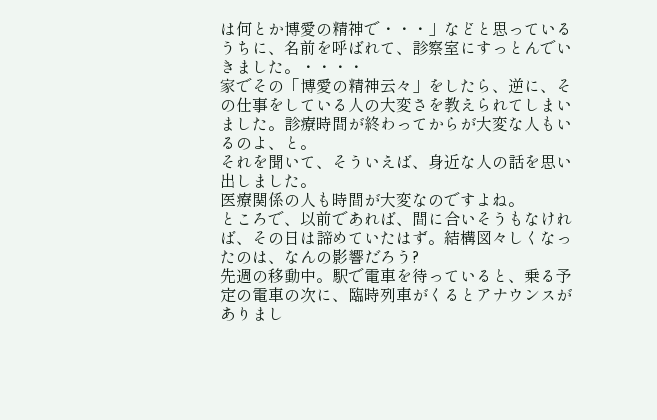は何とか博愛の精神で・・・」などと思っているうちに、名前を呼ばれて、診察室にすっとんでいきました。・・・・
家でその「博愛の精神云々」をしたら、逆に、その仕事をしている人の大変さを教えられてしまいました。診療時間が終わってからが大変な人もいるのよ、と。
それを聞いて、そういえば、身近な人の話を思い出しました。
医療関係の人も時間が大変なのですよね。
ところで、以前であれば、間に合いそうもなければ、その日は諦めていたはず。結構図々しくなったのは、なんの影響だろう?
先週の移動中。駅で電車を待っていると、乗る予定の電車の次に、臨時列車がくるとアナウンスがありまし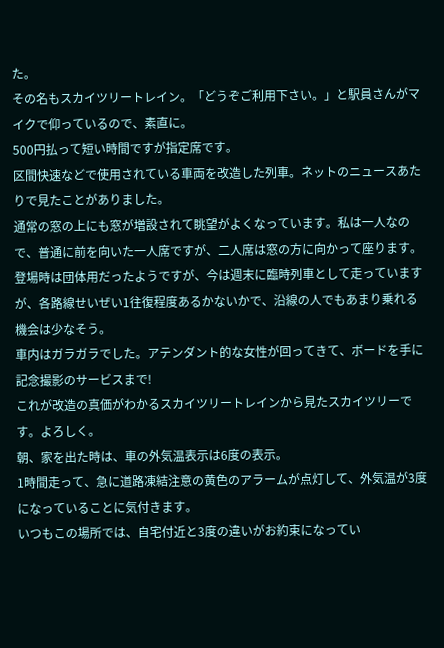た。
その名もスカイツリートレイン。「どうぞご利用下さい。」と駅員さんがマイクで仰っているので、素直に。
500円払って短い時間ですが指定席です。
区間快速などで使用されている車両を改造した列車。ネットのニュースあたりで見たことがありました。
通常の窓の上にも窓が増設されて眺望がよくなっています。私は一人なので、普通に前を向いた一人席ですが、二人席は窓の方に向かって座ります。
登場時は団体用だったようですが、今は週末に臨時列車として走っていますが、各路線せいぜい1往復程度あるかないかで、沿線の人でもあまり乗れる機会は少なそう。
車内はガラガラでした。アテンダント的な女性が回ってきて、ボードを手に記念撮影のサービスまで!
これが改造の真価がわかるスカイツリートレインから見たスカイツリーです。よろしく。
朝、家を出た時は、車の外気温表示は6度の表示。
1時間走って、急に道路凍結注意の黄色のアラームが点灯して、外気温が3度になっていることに気付きます。
いつもこの場所では、自宅付近と3度の違いがお約束になってい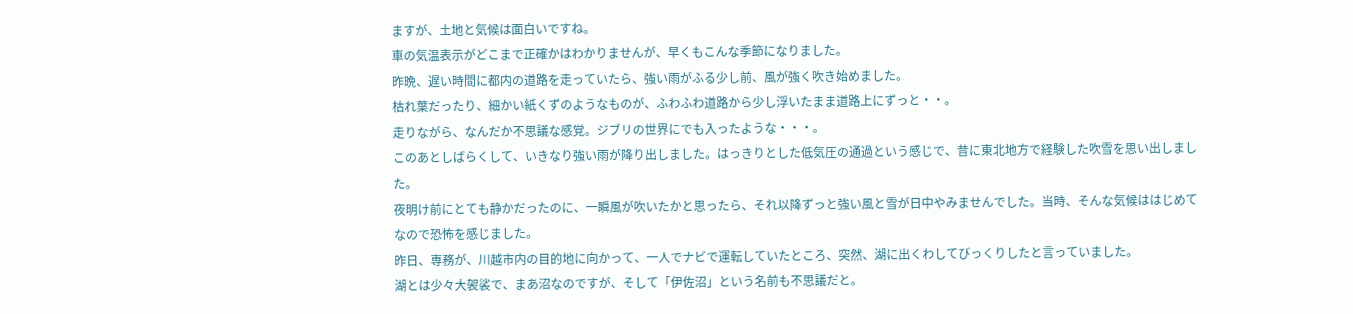ますが、土地と気候は面白いですね。
車の気温表示がどこまで正確かはわかりませんが、早くもこんな季節になりました。
昨晩、遅い時間に都内の道路を走っていたら、強い雨がふる少し前、風が強く吹き始めました。
枯れ葉だったり、細かい紙くずのようなものが、ふわふわ道路から少し浮いたまま道路上にずっと・・。
走りながら、なんだか不思議な感覚。ジブリの世界にでも入ったような・・・。
このあとしばらくして、いきなり強い雨が降り出しました。はっきりとした低気圧の通過という感じで、昔に東北地方で経験した吹雪を思い出しました。
夜明け前にとても静かだったのに、一瞬風が吹いたかと思ったら、それ以降ずっと強い風と雪が日中やみませんでした。当時、そんな気候ははじめてなので恐怖を感じました。
昨日、専務が、川越市内の目的地に向かって、一人でナビで運転していたところ、突然、湖に出くわしてびっくりしたと言っていました。
湖とは少々大袈裟で、まあ沼なのですが、そして「伊佐沼」という名前も不思議だと。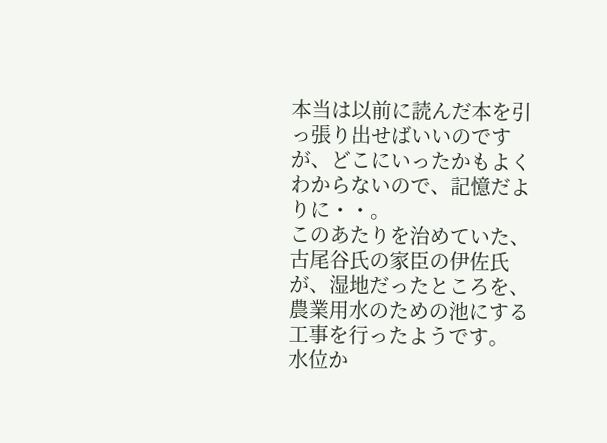本当は以前に読んだ本を引っ張り出せばいいのですが、どこにいったかもよくわからないので、記憶だよりに・・。
このあたりを治めていた、古尾谷氏の家臣の伊佐氏が、湿地だったところを、農業用水のための池にする工事を行ったようです。
水位か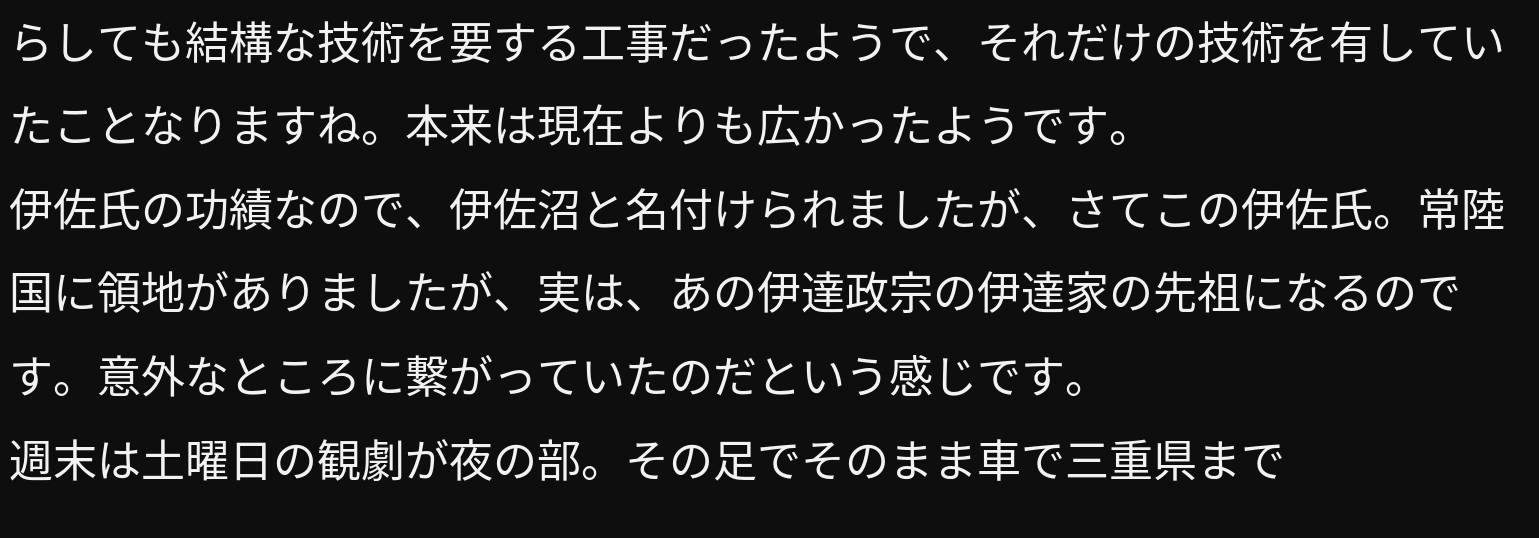らしても結構な技術を要する工事だったようで、それだけの技術を有していたことなりますね。本来は現在よりも広かったようです。
伊佐氏の功績なので、伊佐沼と名付けられましたが、さてこの伊佐氏。常陸国に領地がありましたが、実は、あの伊達政宗の伊達家の先祖になるのです。意外なところに繋がっていたのだという感じです。
週末は土曜日の観劇が夜の部。その足でそのまま車で三重県まで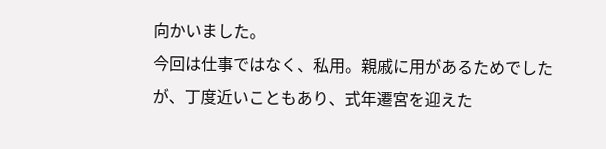向かいました。
今回は仕事ではなく、私用。親戚に用があるためでしたが、丁度近いこともあり、式年遷宮を迎えた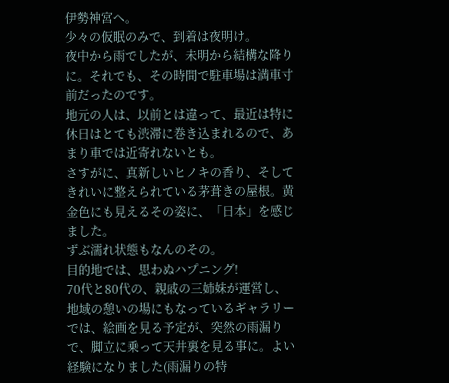伊勢神宮へ。
少々の仮眠のみで、到着は夜明け。
夜中から雨でしたが、未明から結構な降りに。それでも、その時間で駐車場は満車寸前だったのです。
地元の人は、以前とは違って、最近は特に休日はとても渋滞に巻き込まれるので、あまり車では近寄れないとも。
さすがに、真新しいヒノキの香り、そしてきれいに整えられている茅葺きの屋根。黄金色にも見えるその姿に、「日本」を感じました。
ずぶ濡れ状態もなんのその。
目的地では、思わぬハプニング!
70代と80代の、親戚の三姉妹が運営し、地域の憩いの場にもなっているギャラリーでは、絵画を見る予定が、突然の雨漏りで、脚立に乗って天井裏を見る事に。よい経験になりました(雨漏りの特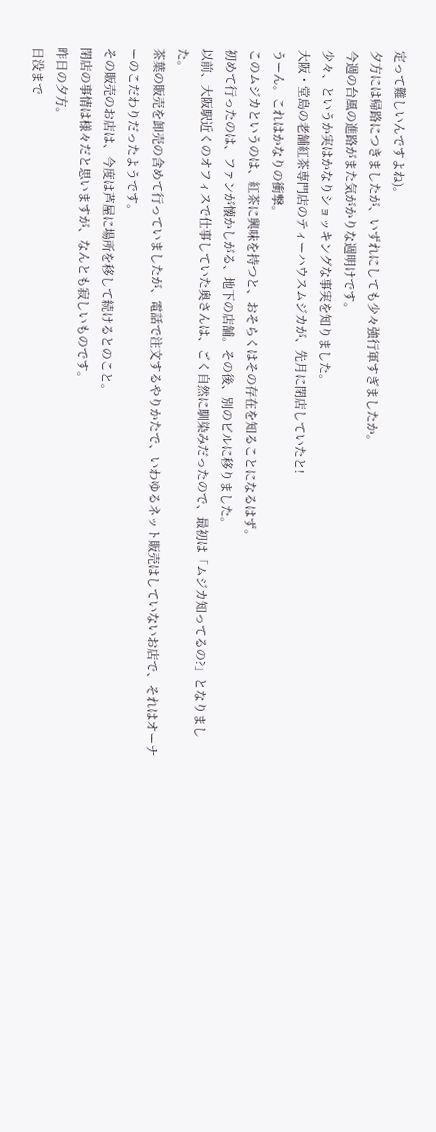定って難しいんですよね)。
夕方には帰路につきましたが、いずれにしても少々強行軍すぎましたか。
今週の台風の進路がまた気がかりな週明けです。
少々、というか実はかなりショッキングな事実を知りました。
大阪・堂島の老舗紅茶専門店のティーハウスムジカが、先月に閉店していたと!
うーん。これはかなりの衝撃。
このムジカというのは、紅茶に興味を持つと、おそらくはその存在を知ることになるはず。
初めて行ったのは、ファンが懐かしがる、地下の店舗。その後、別のビルに移りました。
以前、大阪駅近くのオフィスで仕事していた奥さんは、ごく自然に馴染みだったので、最初は「ムジカ知ってるの?」となりました。
茶葉の販売を卸売の含めて行っていましたが、電話で注文するやりかたで、いわゆるネット販売はしていないお店で、それはオーナーのこだわりだったようです。
その販売のお店は、今度は芦屋に場所を移して続けるとのこと。
閉店の事情は様々だと思いますが、なんとも寂しいものです。
昨日の夕方。
日没まで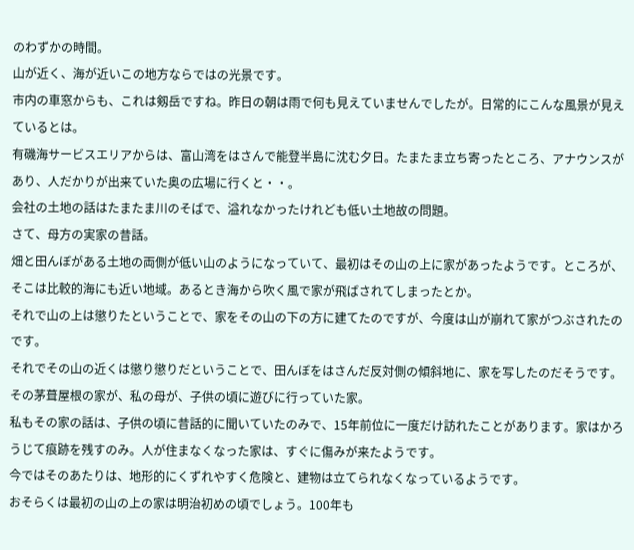のわずかの時間。
山が近く、海が近いこの地方ならではの光景です。
市内の車窓からも、これは剱岳ですね。昨日の朝は雨で何も見えていませんでしたが。日常的にこんな風景が見えているとは。
有磯海サービスエリアからは、富山湾をはさんで能登半島に沈む夕日。たまたま立ち寄ったところ、アナウンスがあり、人だかりが出来ていた奥の広場に行くと・・。
会社の土地の話はたまたま川のそばで、溢れなかったけれども低い土地故の問題。
さて、母方の実家の昔話。
畑と田んぼがある土地の両側が低い山のようになっていて、最初はその山の上に家があったようです。ところが、そこは比較的海にも近い地域。あるとき海から吹く風で家が飛ばされてしまったとか。
それで山の上は懲りたということで、家をその山の下の方に建てたのですが、今度は山が崩れて家がつぶされたのです。
それでその山の近くは懲り懲りだということで、田んぼをはさんだ反対側の傾斜地に、家を写したのだそうです。その茅葺屋根の家が、私の母が、子供の頃に遊びに行っていた家。
私もその家の話は、子供の頃に昔話的に聞いていたのみで、15年前位に一度だけ訪れたことがあります。家はかろうじて痕跡を残すのみ。人が住まなくなった家は、すぐに傷みが来たようです。
今ではそのあたりは、地形的にくずれやすく危険と、建物は立てられなくなっているようです。
おそらくは最初の山の上の家は明治初めの頃でしょう。100年も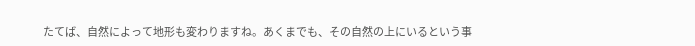たてば、自然によって地形も変わりますね。あくまでも、その自然の上にいるという事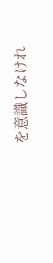を意識しなけれ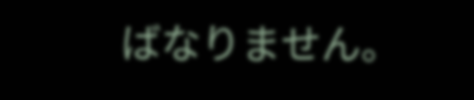ばなりません。